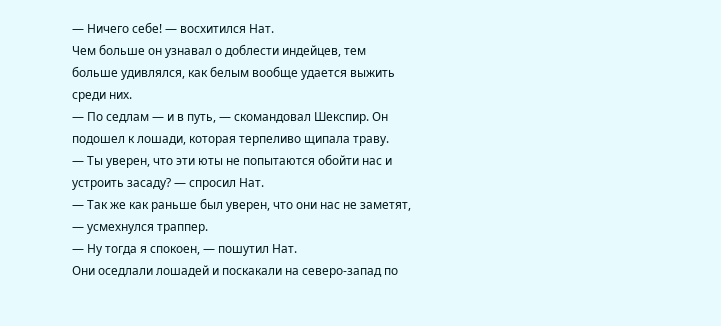— Ничего себе! — восхитился Нат.
Чем больше он узнавал о доблести индейцев, тем больше удивлялся, как белым вообще удается выжить среди них.
— По седлам — и в путь, — скомандовал Шекспир. Он подошел к лошади, которая терпеливо щипала траву.
— Ты уверен, что эти юты не попытаются обойти нас и устроить засаду? — спросил Нат.
— Так же как раньше был уверен, что они нас не заметят, — усмехнулся траппер.
— Ну тогда я спокоен, — пошутил Нат.
Они оседлали лошадей и поскакали на северо-запад по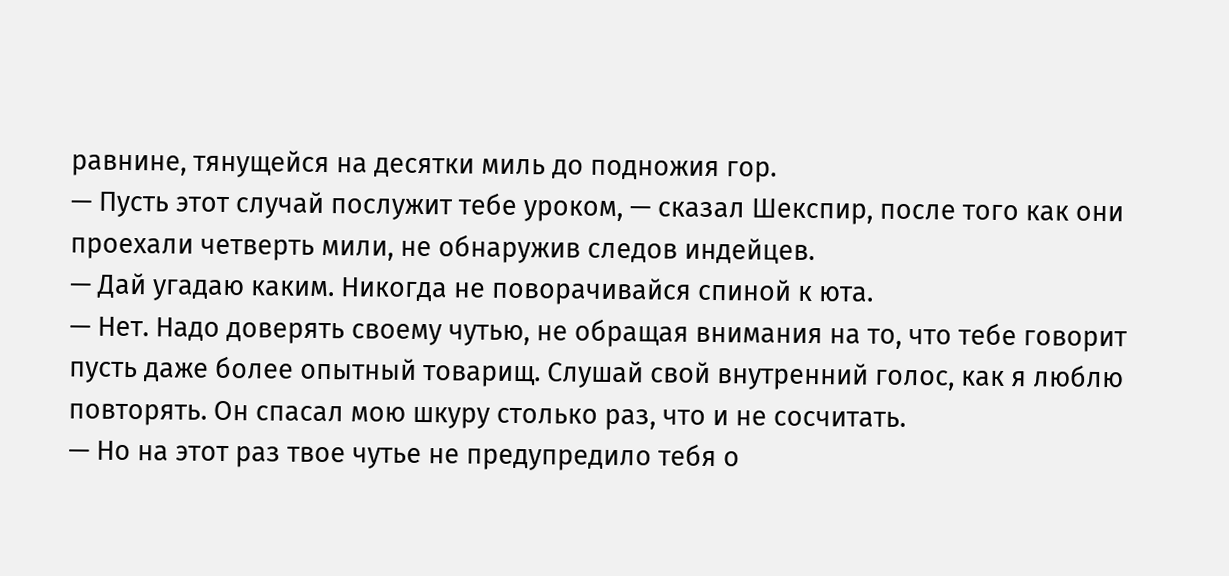равнине, тянущейся на десятки миль до подножия гор.
— Пусть этот случай послужит тебе уроком, — сказал Шекспир, после того как они проехали четверть мили, не обнаружив следов индейцев.
— Дай угадаю каким. Никогда не поворачивайся спиной к юта.
— Нет. Надо доверять своему чутью, не обращая внимания на то, что тебе говорит пусть даже более опытный товарищ. Слушай свой внутренний голос, как я люблю повторять. Он спасал мою шкуру столько раз, что и не сосчитать.
— Но на этот раз твое чутье не предупредило тебя о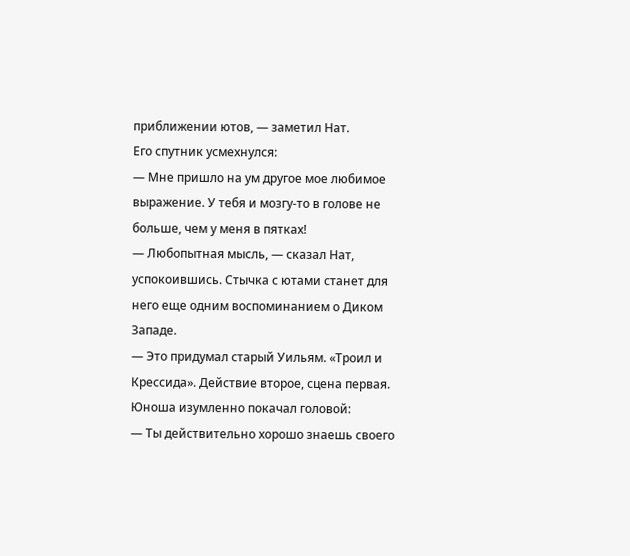приближении ютов, — заметил Нат.
Его спутник усмехнулся:
— Мне пришло на ум другое мое любимое выражение. У тебя и мозгу-то в голове не больше, чем у меня в пятках!
— Любопытная мысль, — сказал Нат, успокоившись. Стычка с ютами станет для него еще одним воспоминанием о Диком Западе.
— Это придумал старый Уильям. «Троил и Крессида». Действие второе, сцена первая.
Юноша изумленно покачал головой:
— Ты действительно хорошо знаешь своего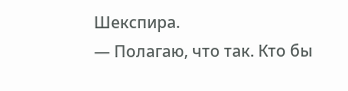Шекспира.
— Полагаю, что так. Кто бы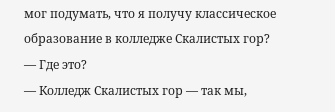мог подумать, что я получу классическое образование в колледже Скалистых гор?
— Где это?
— Колледж Скалистых гор — так мы,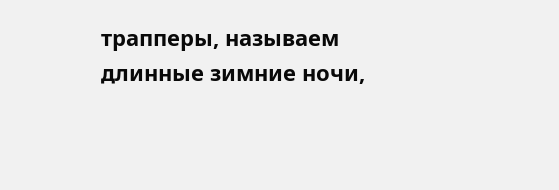трапперы, называем длинные зимние ночи,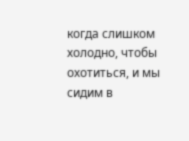когда слишком холодно, чтобы охотиться, и мы сидим в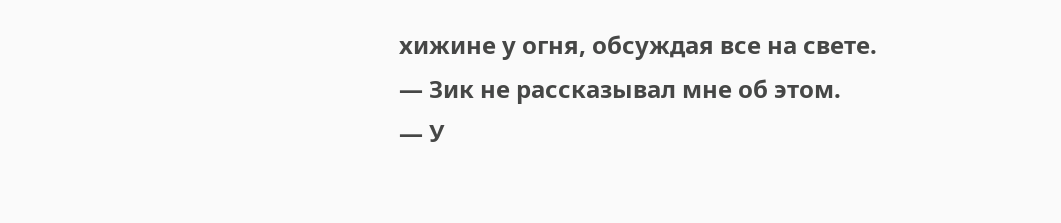хижине у огня, обсуждая все на свете.
— Зик не рассказывал мне об этом.
— У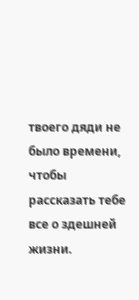твоего дяди не было времени, чтобы рассказать тебе все о здешней жизни.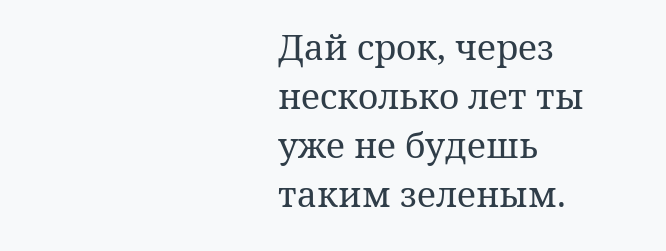Дай срок, через несколько лет ты уже не будешь таким зеленым.